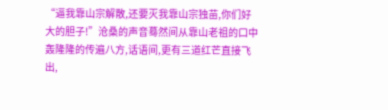“逼我靠山宗解散,还要灭我靠山宗独苗,你们好大的胆子!”沧桑的声音蓦然间从靠山老祖的口中轰隆隆的传遍八方,话语间,更有三道红芒直接飞出,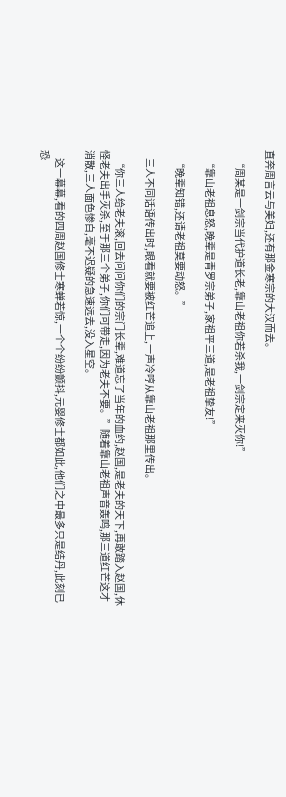直奔周言云与美妇,还有那金寒宗的大汉而去。

    “周某是一剑宗当代护道长老,靠山老祖你若杀我,一剑宗定来灭你!”

    “靠山老祖息怒,晚辈是青罗宗弟子,家祖平三道,是老祖挚友!”

    “晚辈知错,还请老祖莫要动怒。”

    三人不同话语传出时,眼看就要被红芒追上,一声冷哼从靠山老祖那里传出。

    “你三人给老夫滚,回去问问你们的宗门长辈,难道忘了当年的血约,赵国,是老夫的天下,再敢踏入赵国,休怪老夫出手灭杀,至于那三个弟子,你们可带走,因为老夫不要。”随着靠山老祖声音轰鸣,那三道红芒这才消散,三人面色惨白,毫不迟疑的急速远去,没入星空。

    这一幕幕,看的四周赵国修士寒蝉若惊,一个个纷纷颤抖,元婴修士都如此,他们之中最多只是结丹,此刻已恐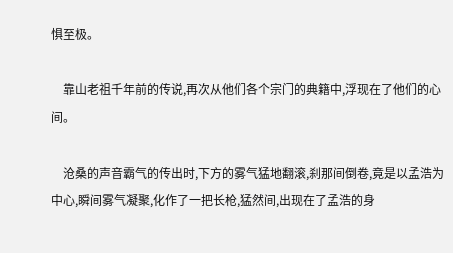惧至极。

    靠山老祖千年前的传说,再次从他们各个宗门的典籍中,浮现在了他们的心间。

    沧桑的声音霸气的传出时,下方的雾气猛地翻滚,刹那间倒卷,竟是以孟浩为中心,瞬间雾气凝聚,化作了一把长枪,猛然间,出现在了孟浩的身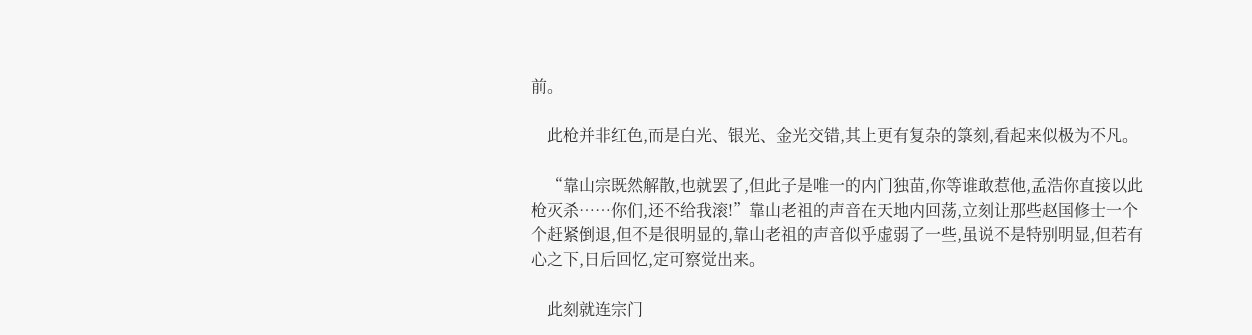前。

    此枪并非红色,而是白光、银光、金光交错,其上更有复杂的箓刻,看起来似极为不凡。

    “靠山宗既然解散,也就罢了,但此子是唯一的内门独苗,你等谁敢惹他,孟浩你直接以此枪灭杀……你们,还不给我滚!”靠山老祖的声音在天地内回荡,立刻让那些赵国修士一个个赶紧倒退,但不是很明显的,靠山老祖的声音似乎虚弱了一些,虽说不是特别明显,但若有心之下,日后回忆,定可察觉出来。

    此刻就连宗门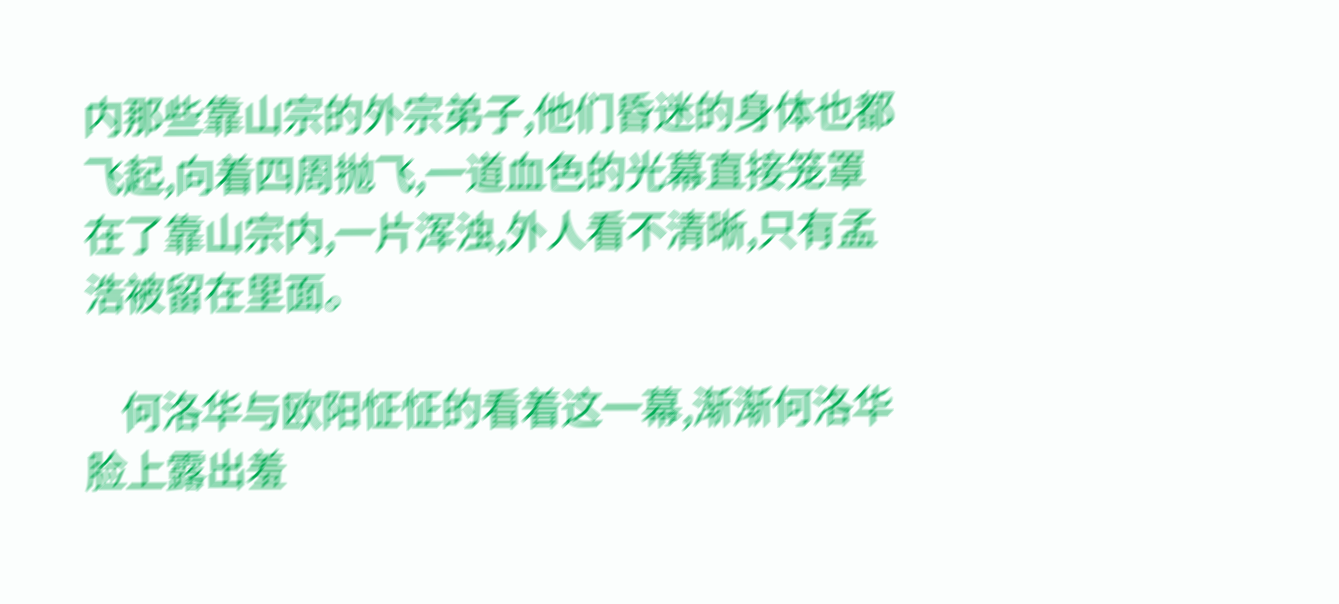内那些靠山宗的外宗弟子,他们昏迷的身体也都飞起,向着四周抛飞,一道血色的光幕直接笼罩在了靠山宗内,一片浑浊,外人看不清晰,只有孟浩被留在里面。

    何洛华与欧阳怔怔的看着这一幕,渐渐何洛华脸上露出羞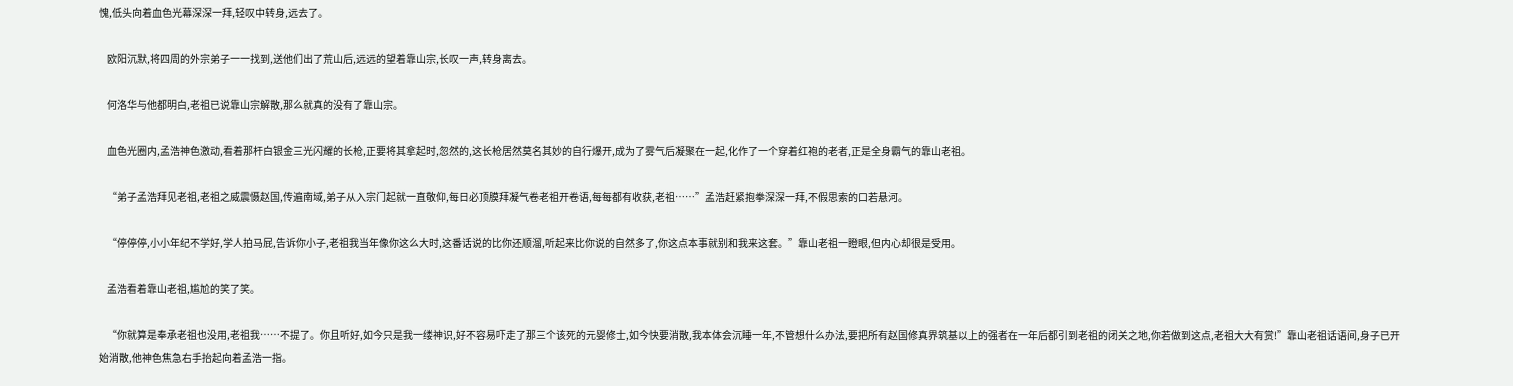愧,低头向着血色光幕深深一拜,轻叹中转身,远去了。

    欧阳沉默,将四周的外宗弟子一一找到,送他们出了荒山后,远远的望着靠山宗,长叹一声,转身离去。

    何洛华与他都明白,老祖已说靠山宗解散,那么就真的没有了靠山宗。

    血色光圈内,孟浩神色激动,看着那杆白银金三光闪耀的长枪,正要将其拿起时,忽然的,这长枪居然莫名其妙的自行爆开,成为了雾气后凝聚在一起,化作了一个穿着红袍的老者,正是全身霸气的靠山老祖。

    “弟子孟浩拜见老祖,老祖之威震慑赵国,传遍南域,弟子从入宗门起就一直敬仰,每日必顶膜拜凝气卷老祖开卷语,每每都有收获,老祖……”孟浩赶紧抱拳深深一拜,不假思索的口若悬河。

    “停停停,小小年纪不学好,学人拍马屁,告诉你小子,老祖我当年像你这么大时,这番话说的比你还顺溜,听起来比你说的自然多了,你这点本事就别和我来这套。”靠山老祖一瞪眼,但内心却很是受用。

    孟浩看着靠山老祖,尴尬的笑了笑。

    “你就算是奉承老祖也没用,老祖我……不提了。你且听好,如今只是我一缕神识,好不容易吓走了那三个该死的元婴修士,如今快要消散,我本体会沉睡一年,不管想什么办法,要把所有赵国修真界筑基以上的强者在一年后都引到老祖的闭关之地,你若做到这点,老祖大大有赏!”靠山老祖话语间,身子已开始消散,他神色焦急右手抬起向着孟浩一指。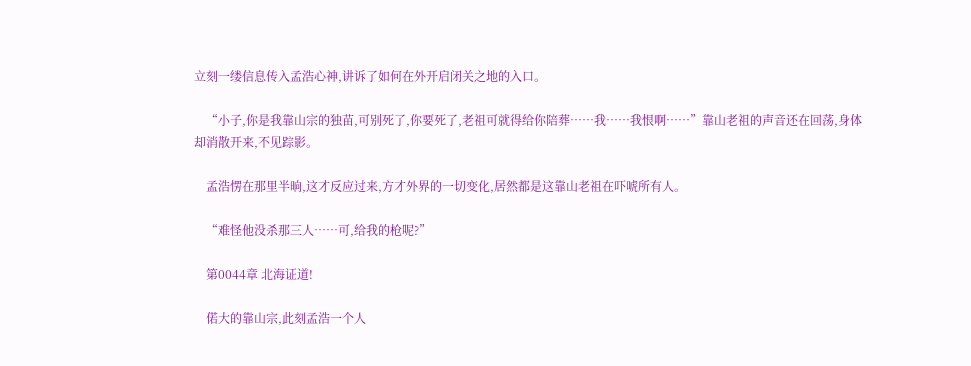立刻一缕信息传入孟浩心神,讲诉了如何在外开启闭关之地的入口。

    “小子,你是我靠山宗的独苗,可别死了,你要死了,老祖可就得给你陪葬……我……我恨啊……”靠山老祖的声音还在回荡,身体却消散开来,不见踪影。

    孟浩愣在那里半晌,这才反应过来,方才外界的一切变化,居然都是这靠山老祖在吓唬所有人。

    “难怪他没杀那三人……可,给我的枪呢?”

    第0044章 北海证道!

    偌大的靠山宗,此刻孟浩一个人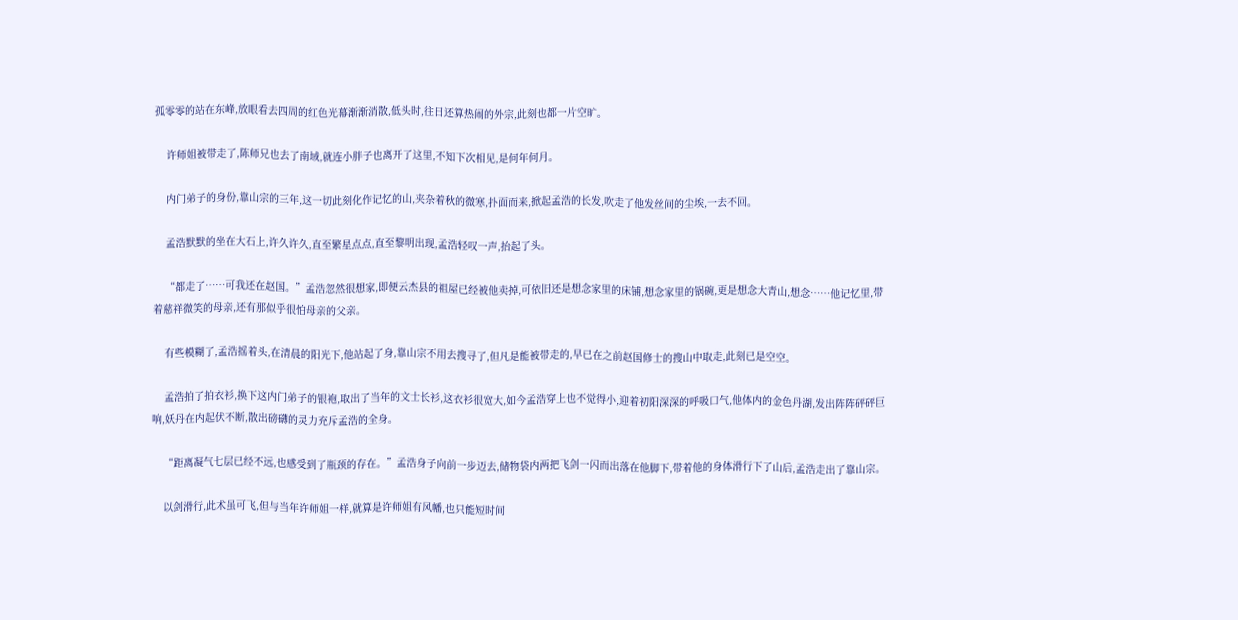孤零零的站在东峰,放眼看去四周的红色光幕渐渐消散,低头时,往日还算热闹的外宗,此刻也都一片空旷。

    许师姐被带走了,陈师兄也去了南域,就连小胖子也离开了这里,不知下次相见,是何年何月。

    内门弟子的身份,靠山宗的三年,这一切此刻化作记忆的山,夹杂着秋的微寒,扑面而来,掀起孟浩的长发,吹走了他发丝间的尘埃,一去不回。

    孟浩默默的坐在大石上,许久许久,直至繁星点点,直至黎明出现,孟浩轻叹一声,抬起了头。

    “都走了……可我还在赵国。”孟浩忽然很想家,即便云杰县的祖屋已经被他卖掉,可依旧还是想念家里的床铺,想念家里的锅碗,更是想念大青山,想念……他记忆里,带着慈祥微笑的母亲,还有那似乎很怕母亲的父亲。

    有些模糊了,孟浩摇着头,在清晨的阳光下,他站起了身,靠山宗不用去搜寻了,但凡是能被带走的,早已在之前赵国修士的搜山中取走,此刻已是空空。

    孟浩拍了拍衣衫,换下这内门弟子的银袍,取出了当年的文士长衫,这衣衫很宽大,如今孟浩穿上也不觉得小,迎着初阳深深的呼吸口气,他体内的金色丹湖,发出阵阵砰砰巨响,妖丹在内起伏不断,散出磅礴的灵力充斥孟浩的全身。

    “距离凝气七层已经不远,也感受到了瓶颈的存在。”孟浩身子向前一步迈去,储物袋内两把飞剑一闪而出落在他脚下,带着他的身体滑行下了山后,孟浩走出了靠山宗。

    以剑滑行,此术虽可飞,但与当年许师姐一样,就算是许师姐有风幡,也只能短时间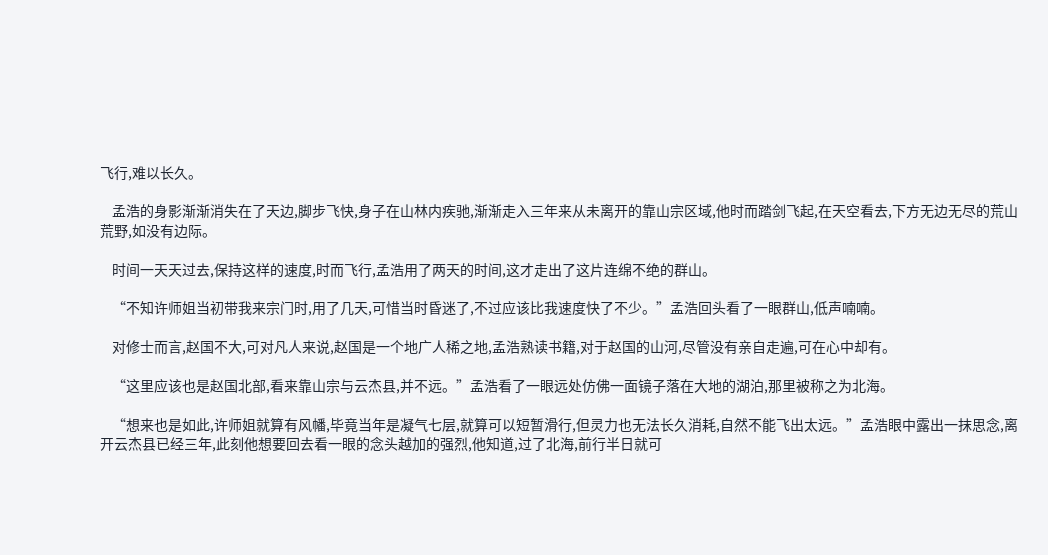飞行,难以长久。

    孟浩的身影渐渐消失在了天边,脚步飞快,身子在山林内疾驰,渐渐走入三年来从未离开的靠山宗区域,他时而踏剑飞起,在天空看去,下方无边无尽的荒山荒野,如没有边际。

    时间一天天过去,保持这样的速度,时而飞行,孟浩用了两天的时间,这才走出了这片连绵不绝的群山。

    “不知许师姐当初带我来宗门时,用了几天,可惜当时昏迷了,不过应该比我速度快了不少。”孟浩回头看了一眼群山,低声喃喃。

    对修士而言,赵国不大,可对凡人来说,赵国是一个地广人稀之地,孟浩熟读书籍,对于赵国的山河,尽管没有亲自走遍,可在心中却有。

    “这里应该也是赵国北部,看来靠山宗与云杰县,并不远。”孟浩看了一眼远处仿佛一面镜子落在大地的湖泊,那里被称之为北海。

    “想来也是如此,许师姐就算有风幡,毕竟当年是凝气七层,就算可以短暂滑行,但灵力也无法长久消耗,自然不能飞出太远。”孟浩眼中露出一抹思念,离开云杰县已经三年,此刻他想要回去看一眼的念头越加的强烈,他知道,过了北海,前行半日就可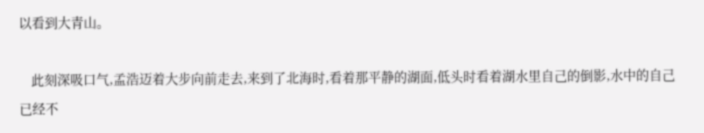以看到大青山。

    此刻深吸口气,孟浩迈着大步向前走去,来到了北海时,看着那平静的湖面,低头时看着湖水里自己的倒影,水中的自己已经不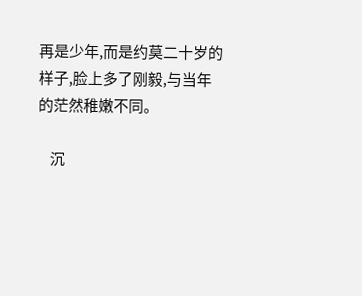再是少年,而是约莫二十岁的样子,脸上多了刚毅,与当年的茫然稚嫩不同。

    沉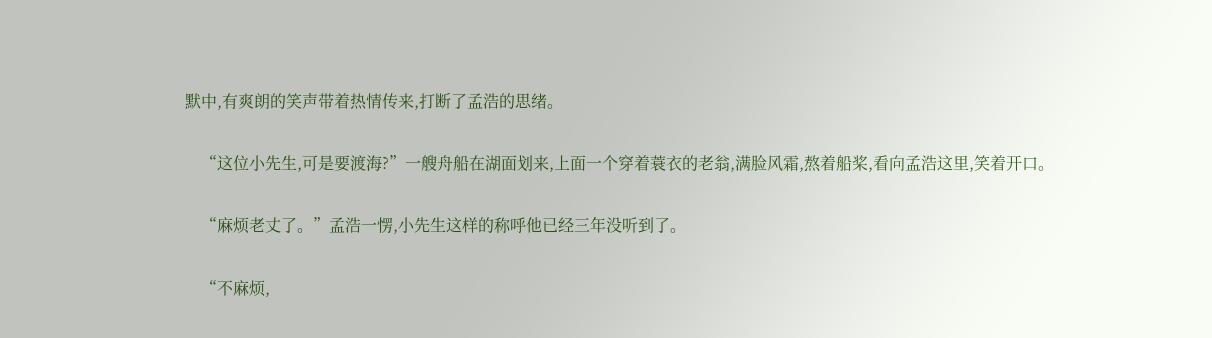默中,有爽朗的笑声带着热情传来,打断了孟浩的思绪。

    “这位小先生,可是要渡海?”一艘舟船在湖面划来,上面一个穿着蓑衣的老翁,满脸风霜,熬着船桨,看向孟浩这里,笑着开口。

    “麻烦老丈了。”孟浩一愣,小先生这样的称呼他已经三年没听到了。

    “不麻烦,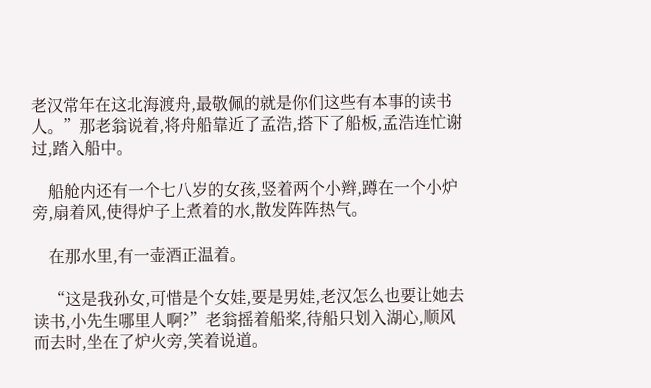老汉常年在这北海渡舟,最敬佩的就是你们这些有本事的读书人。”那老翁说着,将舟船靠近了孟浩,搭下了船板,孟浩连忙谢过,踏入船中。

    船舱内还有一个七八岁的女孩,竖着两个小辫,蹲在一个小炉旁,扇着风,使得炉子上煮着的水,散发阵阵热气。

    在那水里,有一壶酒正温着。

    “这是我孙女,可惜是个女娃,要是男娃,老汉怎么也要让她去读书,小先生哪里人啊?”老翁摇着船桨,待船只划入湖心,顺风而去时,坐在了炉火旁,笑着说道。